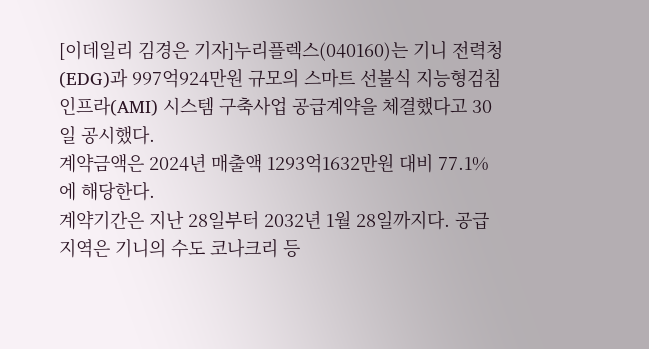[이데일리 김경은 기자]누리플렉스(040160)는 기니 전력청(EDG)과 997억924만원 규모의 스마트 선불식 지능형검침인프라(AMI) 시스템 구축사업 공급계약을 체결했다고 30일 공시했다.
계약금액은 2024년 매출액 1293억1632만원 대비 77.1%에 해당한다.
계약기간은 지난 28일부터 2032년 1월 28일까지다. 공급 지역은 기니의 수도 코나크리 등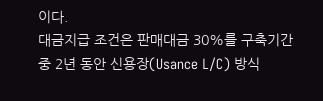이다.
대금지급 조건은 판매대금 30%를 구축기간 중 2년 동안 신용장(Usance L/C) 방식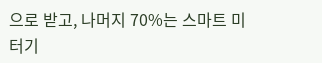으로 받고, 나머지 70%는 스마트 미터기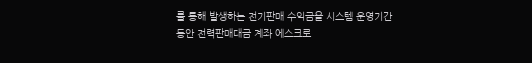를 통해 발생하는 전기판매 수익금을 시스템 운영기간 동안 전력판매대금 계좌 에스크로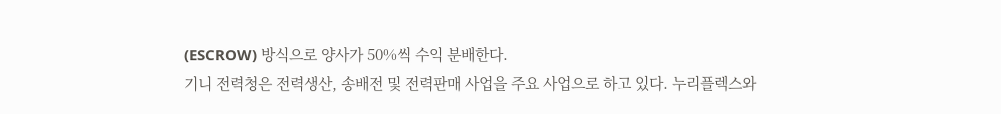(ESCROW) 방식으로 양사가 50%씩 수익 분배한다.
기니 전력청은 전력생산, 송배전 및 전력판매 사업을 주요 사업으로 하고 있다. 누리플렉스와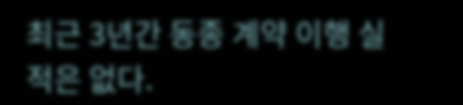최근 3년간 동종 계약 이행 실적은 없다.